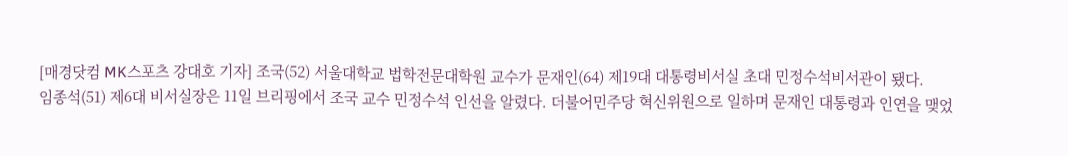[매경닷컴 MK스포츠 강대호 기자] 조국(52) 서울대학교 법학전문대학원 교수가 문재인(64) 제19대 대통령비서실 초대 민정수석비서관이 됐다.
임종석(51) 제6대 비서실장은 11일 브리핑에서 조국 교수 민정수석 인선을 알렸다. 더불어민주당 혁신위원으로 일하며 문재인 대통령과 인연을 맺었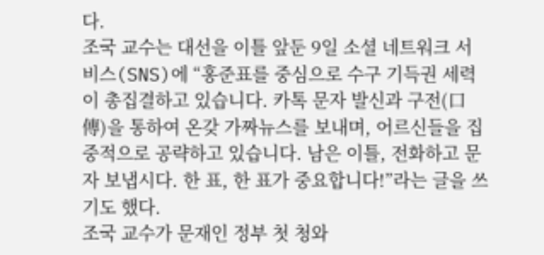다.
조국 교수는 대선을 이틀 앞둔 9일 소셜 네트워크 서비스(SNS)에 “홍준표를 중심으로 수구 기득권 세력이 총집결하고 있습니다. 카톡 문자 발신과 구전(口傳)을 통하여 온갖 가짜뉴스를 보내며, 어르신들을 집중적으로 공략하고 있습니다. 남은 이틀, 전화하고 문자 보냅시다. 한 표, 한 표가 중요합니다!”라는 글을 쓰기도 했다.
조국 교수가 문재인 정부 첫 청와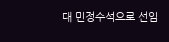대 민정수석으로 선임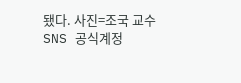됐다. 사진=조국 교수 SNS 공식계정